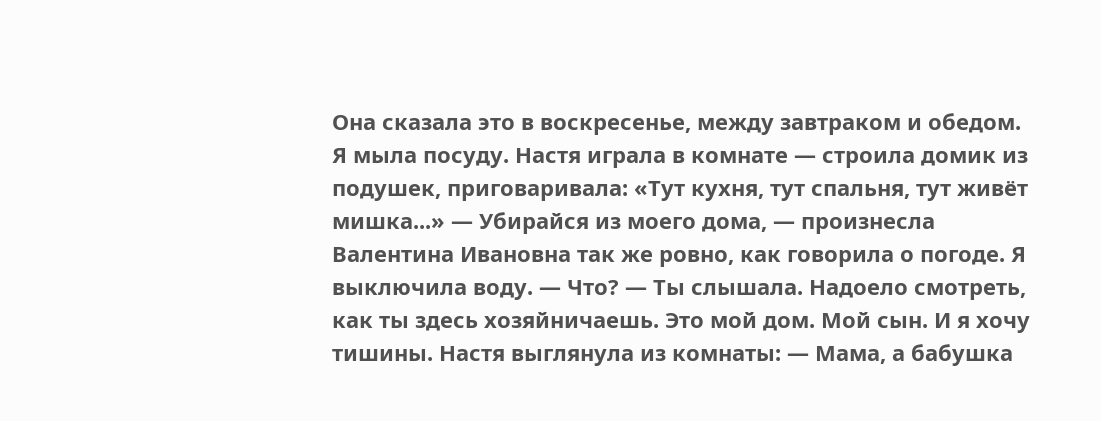Она сказала это в воскресенье, между завтраком и обедом. Я мыла посуду. Настя играла в комнате — строила домик из подушек, приговаривала: «Тут кухня, тут спальня, тут живёт мишка...» — Убирайся из моего дома, — произнесла Валентина Ивановна так же ровно, как говорила о погоде. Я выключила воду. — Что? — Ты слышала. Надоело смотреть, как ты здесь хозяйничаешь. Это мой дом. Мой сын. И я хочу тишины. Настя выглянула из комнаты: — Мама, а бабушка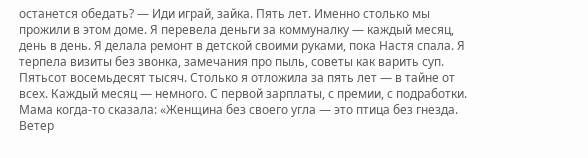останется обедать? — Иди играй, зайка. Пять лет. Именно столько мы прожили в этом доме. Я перевела деньги за коммуналку — каждый месяц, день в день. Я делала ремонт в детской своими руками, пока Настя спала. Я терпела визиты без звонка, замечания про пыль, советы как варить суп. Пятьсот восемьдесят тысяч. Столько я отложила за пять лет — в тайне от всех. Каждый месяц — немного. С первой зарплаты, с премии, с подработки. Мама когда-то сказала: «Женщина без своего угла — это птица без гнезда. Ветер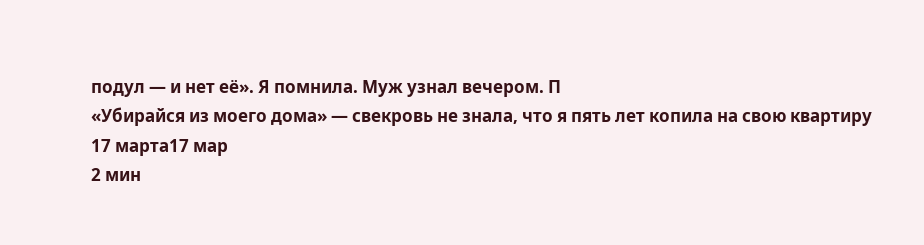подул — и нет её». Я помнила. Муж узнал вечером. П
«Убирайся из моего дома» — свекровь не знала, что я пять лет копила на свою квартиру
17 марта17 мар
2 мин